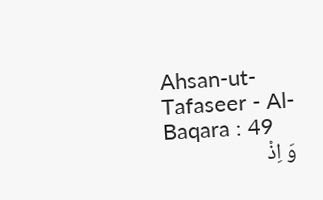Ahsan-ut-Tafaseer - Al-Baqara : 49
وَ اِذْ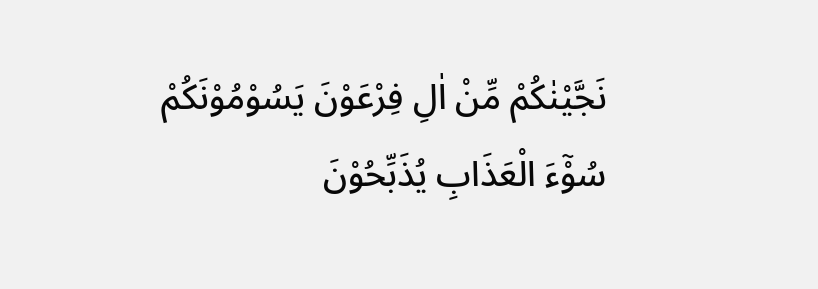نَجَّیْنٰكُمْ مِّنْ اٰلِ فِرْعَوْنَ یَسُوْمُوْنَكُمْ سُوْٓءَ الْعَذَابِ یُذَبِّحُوْنَ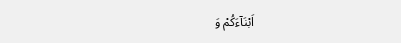اَبْنَآءَكُمْ وَ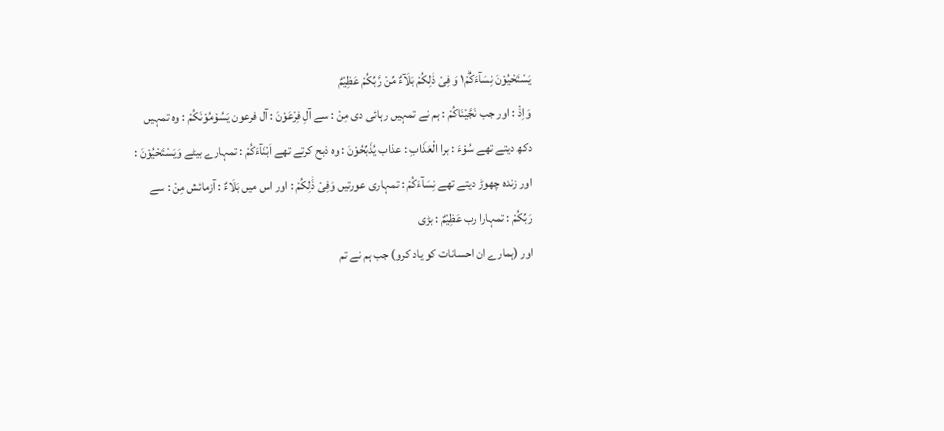یَسْتَحْیُوْنَ نِسَآءَكُمْ١ؕ وَ فِیْ ذٰلِكُمْ بَلَآءٌ مِّنْ رَّبِّكُمْ عَظِیْمٌ
وَاِذْ : اور جب نَجَّيْنَاكُمْ : ہم نے تمہیں رہائی دی مِنْ : سے آلِ فِرْعَوْنَ : آل فرعون يَسُوْمُوْنَكُمْ : وہ تمہیں دکھ دیتے تھے سُوْءَ : برا الْعَذَابِ : عذاب يُذَبِّحُوْنَ : وہ ذبح کرتے تھے اَبْنَآءَكُمْ : تمہارے بیٹے وَيَسْتَحْيُوْنَ : اور زندہ چھوڑ دیتے تھے نِسَآءَكُمْ : تمہاری عورتیں وَفِیْ ذَٰلِكُمْ : اور اس میں بَلَاءٌ : آزمائش مِنْ : سے رَبِّكُمْ : تمہارا رب عَظِیْمٌ : بڑی
اور (ہمارے ان احسانات کو یاد کرو) جب ہم نے تم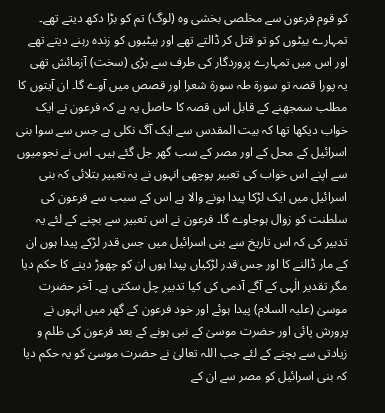کو قوم فرعون سے مخلصی بخشی وہ (لوگ) تم کو بڑا دکھ دیتے تھے۔ تمہارے بیٹوں کو تو قتل کر ڈالتے تھے اور بیٹیوں کو زندہ رہنے دیتے تھے اور اس میں تمہارے پروردگار کی طرف سے بڑی (سخت) آزمائش تھی
یہ پورا قصہ تو سورة طہ سورة شعرا اور قصص میں آوے گا۔ ان آیتوں کا مطلب سمجھنے کے قابل اس قصہ کا حاصل یہ ہے کہ فرعون نے ایک خواب دیکھا تھا کہ بیت المقدس سے ایک آگ نکلی ہے جس سے سوا بنی اسرائیل کے محل کے اور مصر کے سب گھر جل گئے ہیں۔ اس نے نجومیوں سے اپنے اس خواب کی تعبیر پوچھی انہوں نے یہ تعبیر بتلائی کہ بنی اسرائیل میں ایک لڑکا پیدا ہونے والا ہے اس کے سبب سے فرعون کی سلطنت کو زوال ہوجاوے گا۔ فرعون نے اس تعبیر سے بچنے کے لئے یہ تدبیر کی کہ اس تاریخ سے بنی اسرائیل میں جس قدر لڑکے پیدا ہوں ان کے مار ڈالنے کا اور جس قدر لڑکیاں پیدا ہوں ان کو چھوڑ دینے کا حکم دیا مگر تقدیر الٰہی کے آگے آدمی کی کیا تدبیر چل سکتی ہے۔ آخر حضرت موسیٰ (علیہ السلام) پیدا ہوئے اور خود فرعون کے گھر میں انہوں نے پرورش پائی اور حضرت موسیٰ کے نبی ہونے کے بعد فرعون کی ظلم و زیادتی سے بچنے کے لئے جب اللہ تعالیٰ نے حضرت موسیٰ کو یہ حکم دیا کہ بنی اسرائیل کو مصر سے ان کے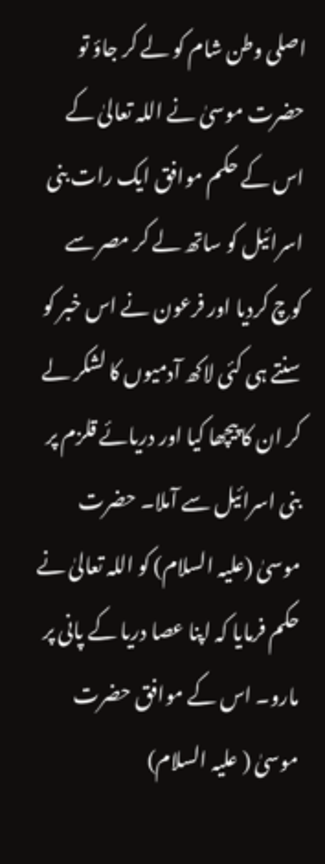اصلی وطن شام کو لے کر جاؤ تو حضرت موسیٰ نے اللہ تعالیٰ کے اس کے حکم موافق ایک رات بنی اسرائیل کو ساتھ لے کر مصر سے کوچ کردیا اور فرعون نے اس خبر کو سنتے ہی کئی لاکھ آدمیوں کا لشکر لے کر ان کا پیچھا کیا اور دریائے قلزم پر بنی اسرائیل سے آملا۔ حضرت موسیٰ (علیہ السلام) کو اللہ تعالیٰ نے حکم فرمایا کہ اپنا عصا دریا کے پانی پر مارو۔ اس کے موافق حضرت موسیٰ ( علیہ السلام)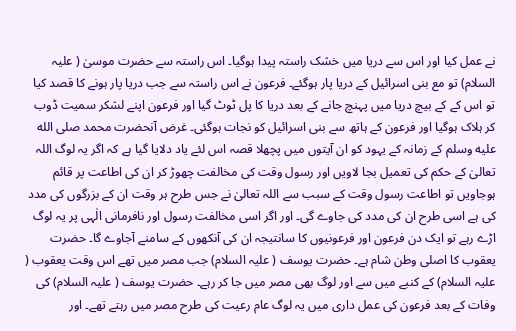نے عمل کیا اور اس سے دریا میں خشک راستہ پیدا ہوگیا۔ اس راستہ سے حضرت موسیٰ ( علیہ السلام) تو مع بنی اسرائیل کے دریا پار ہوگئے۔ فرعون نے اس راستہ سے جب دریا پار ہونے کا قصد کیا تو اس کے کے بیچ دریا میں پہنچ جانے کے بعد دریا کا پل ٹوٹ گیا اور فرعون اپنے لشکر سمیت ڈوب کر ہلاک ہوگیا اور فرعون کے ہاتھ سے بنی اسرائیل کو نجات ہوگئی۔ غرض آنحضرت محمد صلى الله عليه وسلم کے زمانہ کے یہود کو ان آیتوں میں پچھلا قصہ اس لئے یاد دلایا گیا ہے کہ اگر یہ لوگ اللہ تعالیٰ کے حکم کی تعمیل بجا لاویں اور رسول وقت کی مخالفت چھوڑ کر ان کی اطاعت پر قائم ہوجاویں تو اطاعت رسول وقت کے سبب سے اللہ تعالیٰ نے جس طرح ہر وقت ان کے بزرگوں کی مدد کی ہے اسی طرح ان کی مدد کی جاوے گی۔ اور اگر اسی مخالفت رسول اور نافرمانی الٰہی پر یہ لوگ اڑے رہے تو ایک دن فرعون اور فرعونیوں کا سانتیجہ ان کی آنکھوں کے سامنے آجاوے گا۔ حضرت یعقوب کا اصلی وطن شام ہے۔ حضرت یوسف ( علیہ السلام) جب مصر میں تھے اس وقت یعقوب ( علیہ السلام) کے کنبے میں سے اور لوگ بھی مصر میں جا کر رہے۔ حضرت یوسف ( علیہ السلام) کی وفات کے بعد فرعون کی عمل داری میں یہ لوگ عام رعیت کی طرح مصر میں رہتے تھے۔ اور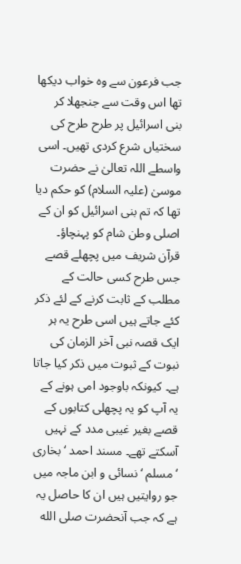جب فرعون سے وہ خواب دیکھا تھا اس وقت سے جنجھلا کر بنی اسرائیل پر طرح طرح کی سختیاں شرع کردی تھیں۔ اسی واسطے اللہ تعالیٰ نے حضرت موسیٰ (علیہ السلام) کو حکم دیا تھا کہ تم بنی اسرائیل کو ان کے اصلی وطن شام کو پہنچاؤ۔ قرآن شریف میں پچھلے قصے جس طرح کسی حالت کے مطلب کے ثابت کرنے کے لئے ذکر کئے جاتے ہیں اسی طرح یہ ہر ایک قصہ نبی آخر الزمان کی نبوت کے ثبوت میں ذکر کیا جاتا ہے۔ کیونکہ باوجود امی ہونے کے یہ آپ کو یہ پچھلی کتابوں کے قصے بغیر غیبی مدد کے نہیں آسکتے تھے۔ مسند احمد ‘ بخاری ‘ مسلم ‘ نسائی و ابن ماجہ میں جو روایتیں ہیں ان کا حاصل یہ ہے کہ جب آنحضرت صلى الله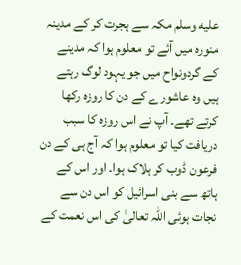عليه وسلم مکہ سے ہجرت کر کے مدینہ منورہ میں آئے تو معلوم ہوا کہ مدینے کے گردونواح میں جو یہود لوگ رہتے ہیں وہ عاشورے کے دن کا روزہ رکھا کرتے تھے۔ آپ نے اس روزہ کا سبب دریافت کیا تو معلوم ہوا کہ آج ہی کے دن فرعون ڈوب کر ہلاک ہوا۔ اور اس کے ہاتھ سے بنی اسرائیل کو اس دن سے نجات ہوئی اللہ تعالیٰ کی اس نعمت کے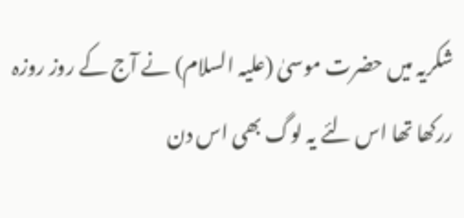شکریہ میں حضرت موسیٰ (علیہ السلام) نے آج کے روز روزہ ررکھا تھا اس لئے یہ لوگ بھی اس دن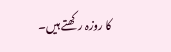کا روزہ رکھتے ہیں۔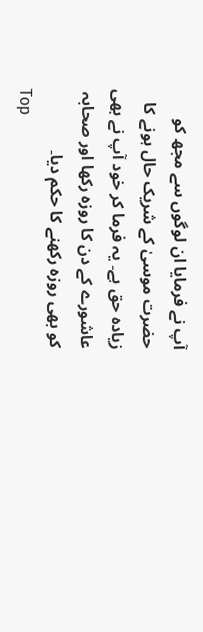آپ نے فرمایا ان لوگوں سے مجھ کو حضرت موسیٰ کے شریک حال ہونے کا زیادہ حق ہے۔ یہ فرما کر خود آپ نے بھی عاشورے کے دن کا روزہ رکھا اور صحابہ کو بھی روزہ رکھنے کا حکم دیا۔
Top